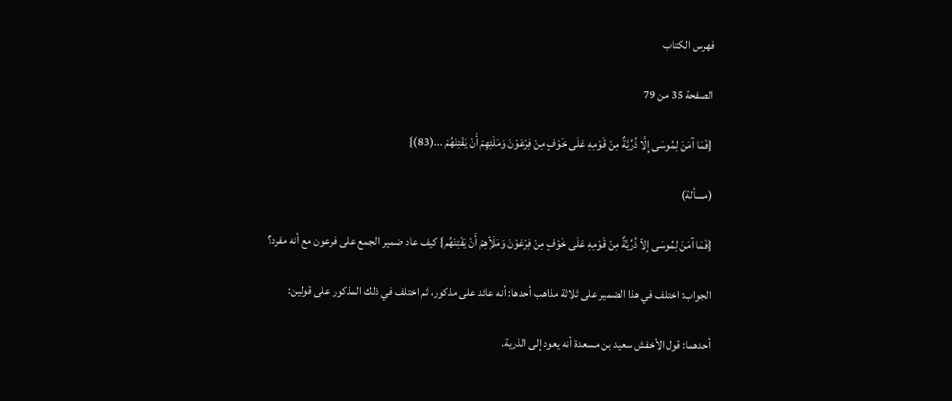فهرس الكتاب

الصفحة 35 من 79

{فَمَا آمَنَ لِمُوسَى إِلَّا ذُرِّيَّةٌ مِنْ قَوْمِهِ عَلَى خَوْفٍ مِنْ فِرْعَوْنَ وَمَلَئِهِمْ أَنْ يَفْتِنَهُمْ ...(83)}

(مسألة)

{فَمَا آمَنَ لِمُوسَى إلاّ ذُرِّيَّةٌ مِنْ قَوْمِهِ عَلَى خَوْفٍ مِنْ فِرْعَوْنَ وَمَلَأِهِمْ أَنْ يَفْتِنَهُم} كيف عاد ضمير الجمع على فرعون مع أنه مفرد؟

الجواب: اختلف في هذا الضمير على ثلاثة مذاهب أحدها: أنه عائد على مذكور، ثم اختلف في ذلك المذكور على قولين:

أحدهما: قول الأخفش سعيد بن مسعدة أنه يعود إلى الذرية.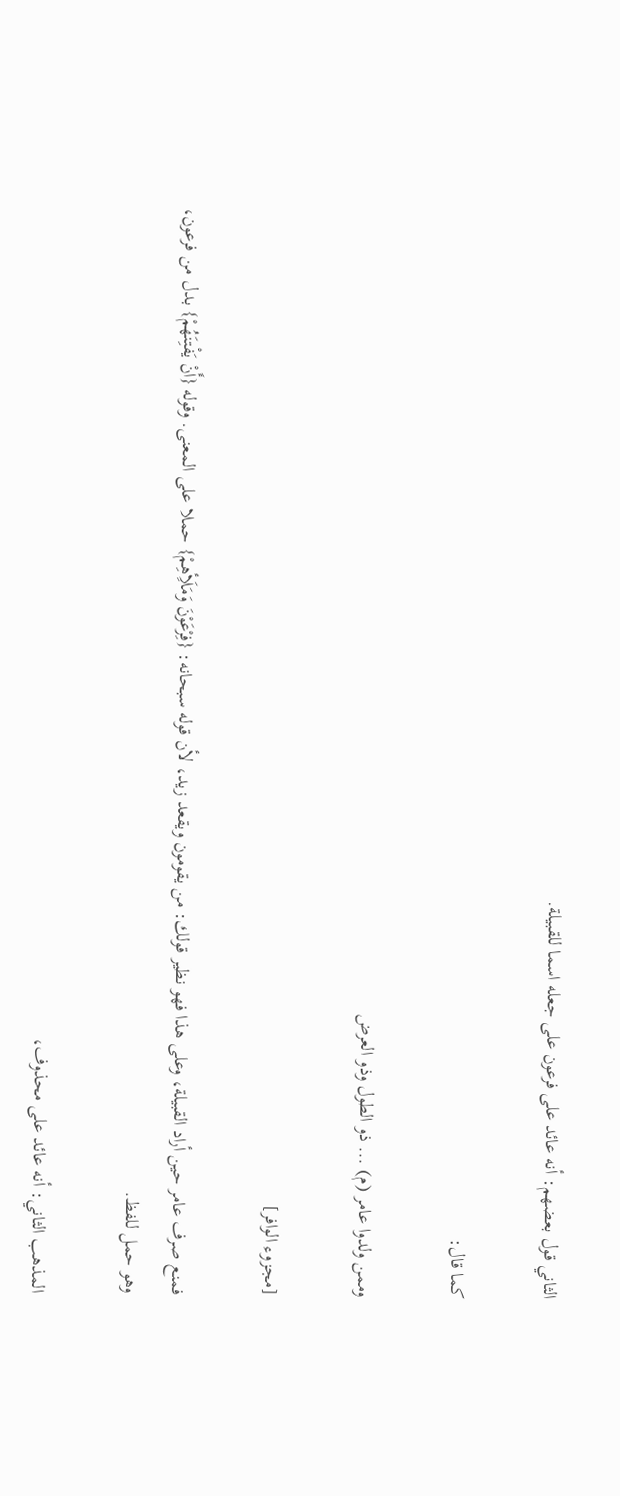الثاني قول بعضهم: أنه عائد على فرعون على جعله اسما للقبيلة.

كما قال:

وممن ولدوا عامر (م) ... ذو الطول وذو العرض

[مجزوء الوافر]

فمنع صرف عامر حين أراد القبيلة، وعلى هذا فهو نظير قولك: من يقومون ويقعد زيد، لأن قوله سبحانه: {فِرْعَوْنَ وَمَلَأِهِمْ} حملا على المعنى. وقوله {أَنْ يَفْتِنَهُمْ} بدل من فرعون، وهو حمل للفظ.

المذهب الثاني: أنه عائد على محذوف،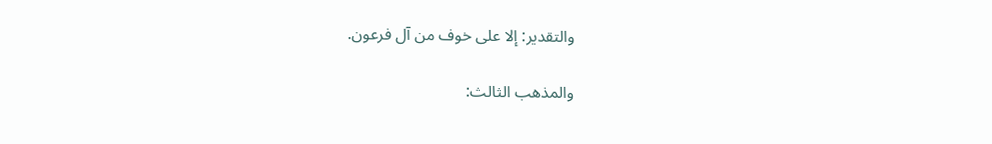والتقدير: إلا على خوف من آل فرعون.

والمذهب الثالث: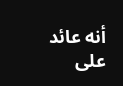أنه عائد على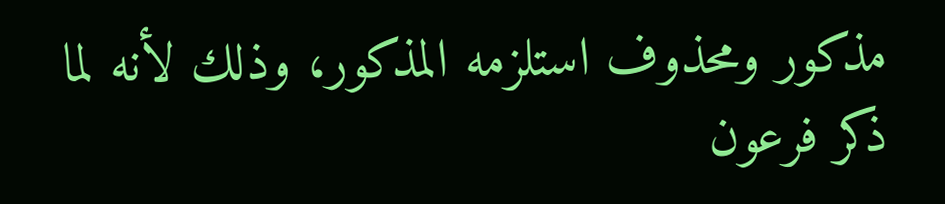مذكور ومحذوف استلزمه المذكور، وذلك لأنه لما ذكر فرعون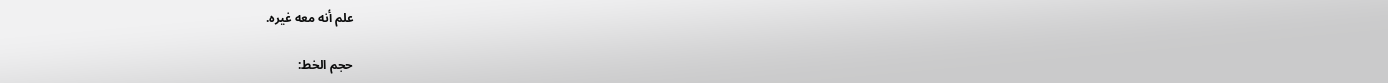علم أنه معه غيره.

حجم الخط: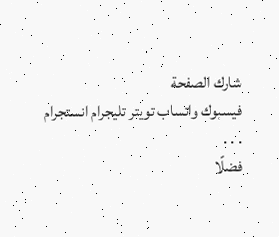شارك الصفحة
فيسبوك واتساب تويتر تليجرام انستجرام
. . .
فضلًا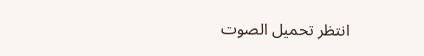انتظر تحميل الصوت